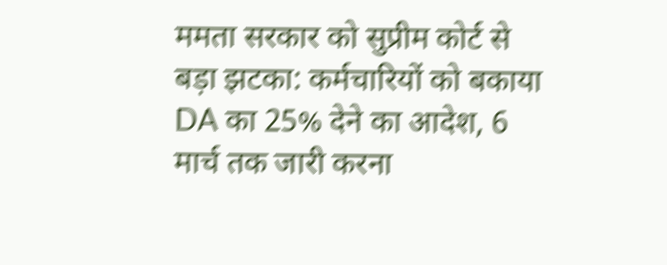ममता सरकार को सुप्रीम कोर्ट से बड़ा झटका: कर्मचारियों को बकाया DA का 25% देने का आदेश, 6 मार्च तक जारी करना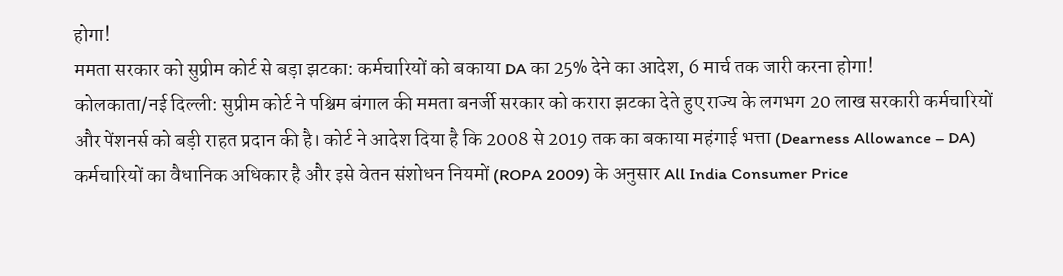होगा!
ममता सरकार को सुप्रीम कोर्ट से बड़ा झटका: कर्मचारियों को बकाया DA का 25% देने का आदेश, 6 मार्च तक जारी करना होगा!
कोलकाता/नई दिल्ली: सुप्रीम कोर्ट ने पश्चिम बंगाल की ममता बनर्जी सरकार को करारा झटका देते हुए राज्य के लगभग 20 लाख सरकारी कर्मचारियों और पेंशनर्स को बड़ी राहत प्रदान की है। कोर्ट ने आदेश दिया है कि 2008 से 2019 तक का बकाया महंगाई भत्ता (Dearness Allowance – DA) कर्मचारियों का वैधानिक अधिकार है और इसे वेतन संशोधन नियमों (ROPA 2009) के अनुसार All India Consumer Price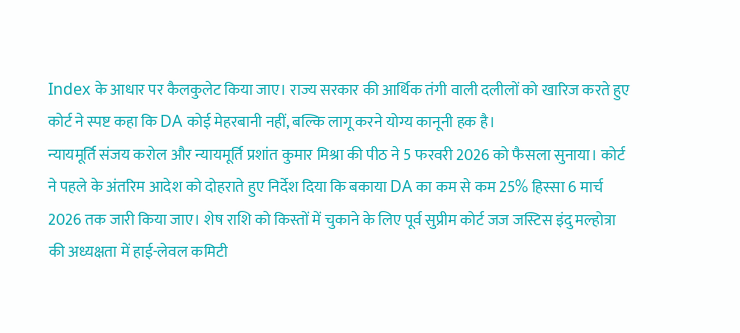Index के आधार पर कैलकुलेट किया जाए। राज्य सरकार की आर्थिक तंगी वाली दलीलों को खारिज करते हुए कोर्ट ने स्पष्ट कहा कि DA कोई मेहरबानी नहीं, बल्कि लागू करने योग्य कानूनी हक है।
न्यायमूर्ति संजय करोल और न्यायमूर्ति प्रशांत कुमार मिश्रा की पीठ ने 5 फरवरी 2026 को फैसला सुनाया। कोर्ट ने पहले के अंतरिम आदेश को दोहराते हुए निर्देश दिया कि बकाया DA का कम से कम 25% हिस्सा 6 मार्च 2026 तक जारी किया जाए। शेष राशि को किस्तों में चुकाने के लिए पूर्व सुप्रीम कोर्ट जज जस्टिस इंदु मल्होत्रा की अध्यक्षता में हाई-लेवल कमिटी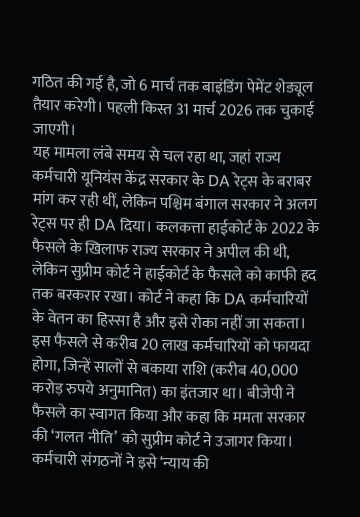गठित की गई है, जो 6 मार्च तक बाइंडिंग पेमेंट शेड्यूल तैयार करेगी। पहली किस्त 31 मार्च 2026 तक चुकाई जाएगी।
यह मामला लंबे समय से चल रहा था, जहां राज्य कर्मचारी यूनियंस केंद्र सरकार के DA रेट्स के बराबर मांग कर रही थीं, लेकिन पश्चिम बंगाल सरकार ने अलग रेट्स पर ही DA दिया। कलकत्ता हाईकोर्ट के 2022 के फैसले के खिलाफ राज्य सरकार ने अपील की थी, लेकिन सुप्रीम कोर्ट ने हाईकोर्ट के फैसले को काफी हद तक बरकरार रखा। कोर्ट ने कहा कि DA कर्मचारियों के वेतन का हिस्सा है और इसे रोका नहीं जा सकता।
इस फैसले से करीब 20 लाख कर्मचारियों को फायदा होगा, जिन्हें सालों से बकाया राशि (करीब 40,000 करोड़ रुपये अनुमानित) का इंतजार था। बीजेपी ने फैसले का स्वागत किया और कहा कि ममता सरकार की ‘गलत नीति’ को सुप्रीम कोर्ट ने उजागर किया। कर्मचारी संगठनों ने इसे ‘न्याय की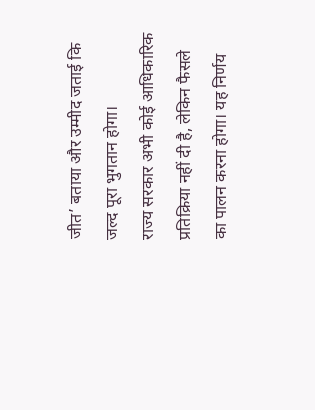जीत’ बताया और उम्मीद जताई कि जल्द पूरा भुगतान होगा।
राज्य सरकार अभी कोई आधिकारिक प्रतिक्रिया नहीं दी है, लेकिन फैसले का पालन करना होगा। यह निर्णय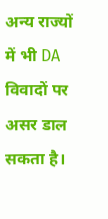अन्य राज्यों में भी DA विवादों पर असर डाल सकता है।